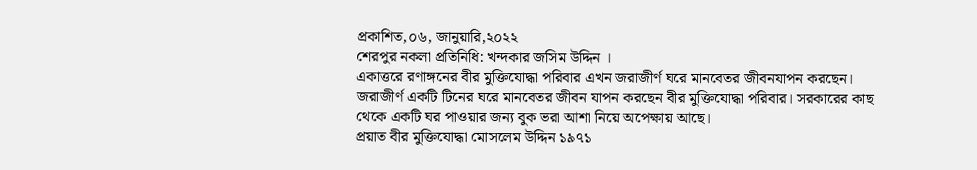প্রকাশিত,০৬, জানুয়ারি,২০২২
শেরপুর নকলা প্রতিনিধি: খন্দকার জসিম উদ্দিন ।
একাত্তরে রণাঙ্গনের বীর মুক্তিযোদ্ধা পরিবার এখন জরাজীর্ণ ঘরে মানবেতর জীবনযাপন করছেন।
জরাজীর্ণ একটি টিনের ঘরে মানবেতর জীবন যাপন করছেন বীর মুক্তিযোদ্ধা পরিবার। সরকারের কাছ থেকে একটি ঘর পাওয়ার জন্য বুক ভরা আশা নিয়ে অপেক্ষায় আছে।
প্রয়াত বীর মুক্তিযোদ্ধা মোসলেম উদ্দিন ১৯৭১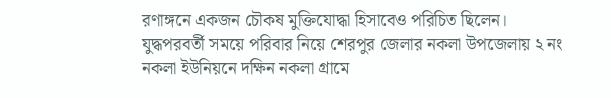রণাঙ্গনে একজন চৌকষ মুক্তিযোদ্ধা হিসাবেও পরিচিত ছিলেন।
যুদ্ধপরবর্তী সময়ে পরিবার নিয়ে শেরপুর জেলার নকলা উপজেলায় ২ নং নকলা ইউনিয়নে দক্ষিন নকলা গ্রামে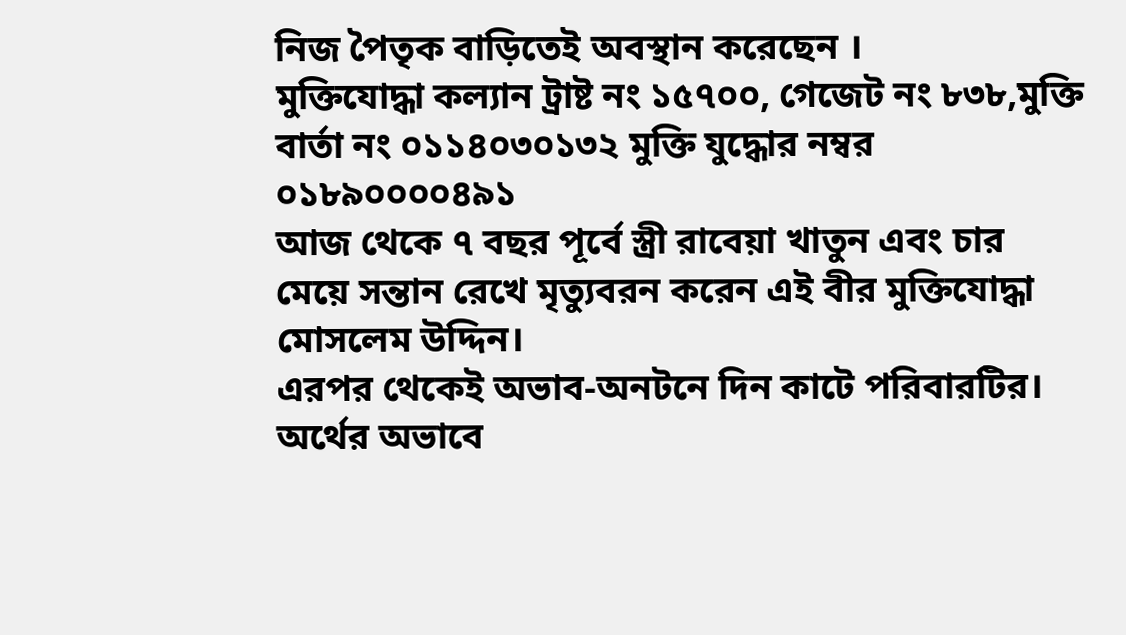নিজ পৈতৃক বাড়িতেই অবস্থান করেছেন ।
মুক্তিযোদ্ধা কল্যান ট্রাষ্ট নং ১৫৭০০, গেজেট নং ৮৩৮,মুক্তি বার্তা নং ০১১৪০৩০১৩২ মুক্তি যুদ্ধোর নম্বর ০১৮৯০০০০৪৯১
আজ থেকে ৭ বছর পূর্বে স্ত্রী রাবেয়া খাতুন এবং চার মেয়ে সন্তান রেখে মৃত্যুবরন করেন এই বীর মুক্তিযোদ্ধা মোসলেম উদ্দিন।
এরপর থেকেই অভাব-অনটনে দিন কাটে পরিবারটির।
অর্থের অভাবে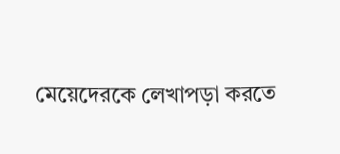মেয়েদেরকে লেখাপড়া করতে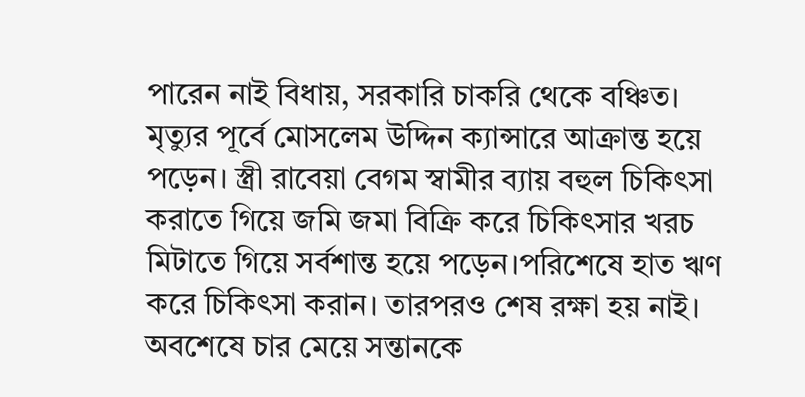পারেন নাই বিধায়, সরকারি চাকরি থেকে বঞ্চিত।
মৃত্যুর পূর্বে মোসলেম উদ্দিন ক্যান্সারে আক্রান্ত হয়ে পড়েন। স্ত্রী রাবেয়া বেগম স্বামীর ব্যায় বহুল চিকিৎসা করাতে গিয়ে জমি জমা বিক্রি করে চিকিৎসার খরচ মিটাতে গিয়ে সর্বশান্ত হয়ে পড়েন।পরিশেষে হাত ঋণ করে চিকিৎসা করান। তারপরও শেষ রক্ষা হয় নাই। অবশেষে চার মেয়ে সন্তানকে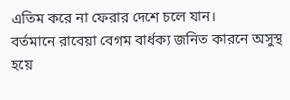এতিম করে না ফেরার দেশে চলে যান।
বর্তমানে রাবেয়া বেগম বার্ধক্য জনিত কারনে অসুস্থ হয়ে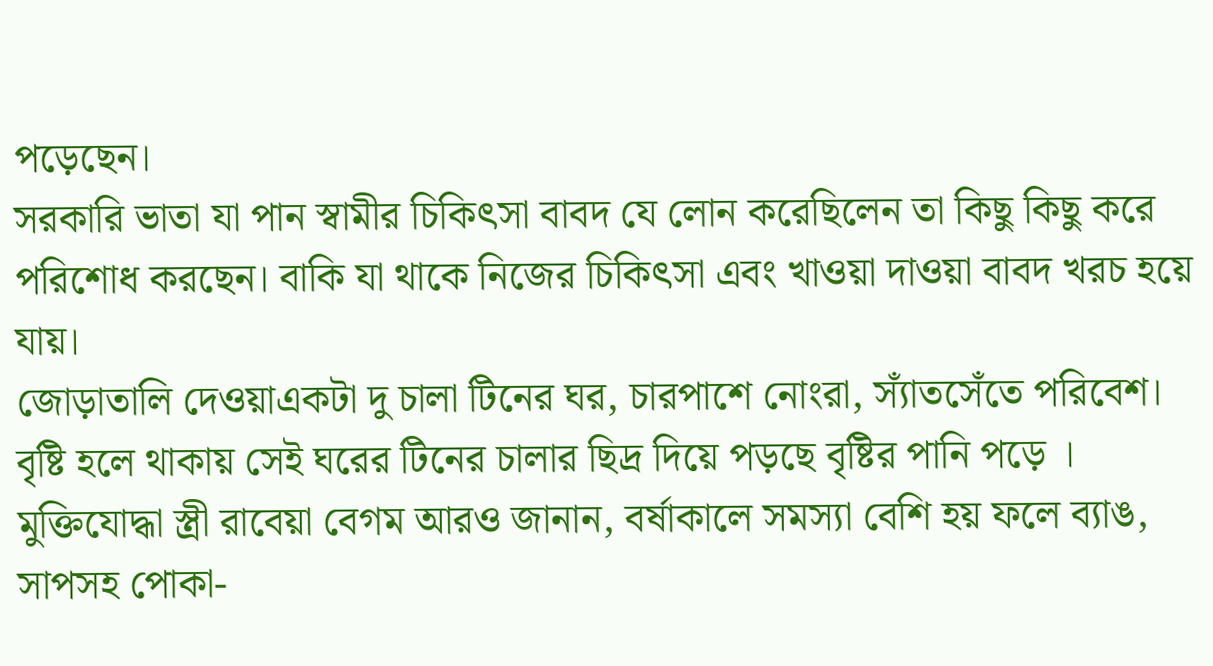পড়েছেন।
সরকারি ভাতা যা পান স্বামীর চিকিৎসা বাবদ যে লোন করেছিলেন তা কিছু কিছু করে পরিশোধ করছেন। বাকি যা থাকে নিজের চিকিৎসা এবং খাওয়া দাওয়া বাবদ খরচ হয়ে যায়।
জোড়াতালি দেওয়াএকটা দু চালা টিনের ঘর, চারপাশে নোংরা, স্যাঁতসেঁতে পরিবেশ। বৃষ্টি হলে থাকায় সেই ঘরের টিনের চালার ছিদ্র দিয়ে পড়ছে বৃষ্টির পানি পড়ে ।
মুক্তিযোদ্ধা স্ত্রী রাবেয়া বেগম আরও জানান, বর্ষাকালে সমস্যা বেশি হয় ফলে ব্যাঙ, সাপসহ পোকা-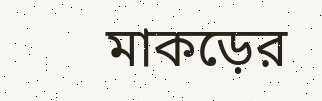মাকড়ের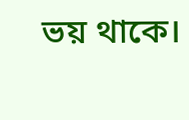ভয় থাকে।